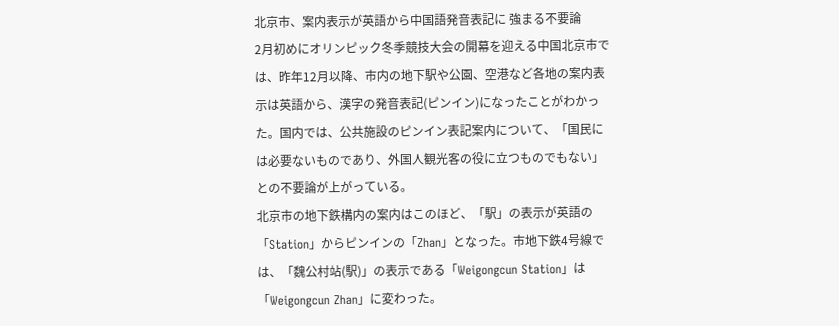北京市、案内表示が英語から中国語発音表記に 強まる不要論
2月初めにオリンピック冬季競技大会の開幕を迎える中国北京市では、昨年12月以降、市内の地下駅や公園、空港など各地の案内表示は英語から、漢字の発音表記(ピンイン)になったことがわかった。国内では、公共施設のピンイン表記案内について、「国民には必要ないものであり、外国人観光客の役に立つものでもない」との不要論が上がっている。
北京市の地下鉄構内の案内はこのほど、「駅」の表示が英語の「Station」からピンインの「Zhan」となった。市地下鉄4号線では、「魏公村站(駅)」の表示である「Weigongcun Station」は「Weigongcun Zhan」に変わった。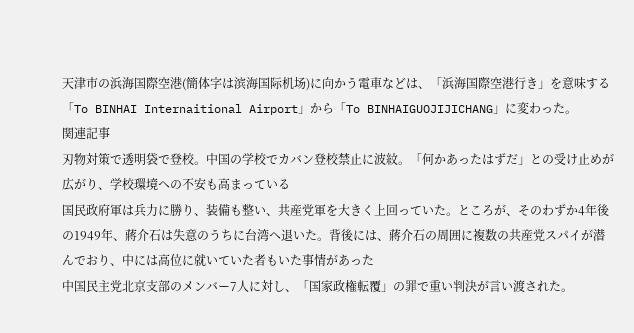天津市の浜海国際空港(簡体字は滨海国际机场)に向かう電車などは、「浜海国際空港行き」を意味する「To BINHAI Internaitional Airport」から「To BINHAIGUOJIJICHANG」に変わった。
関連記事
刃物対策で透明袋で登校。中国の学校でカバン登校禁止に波紋。「何かあったはずだ」との受け止めが広がり、学校環境への不安も高まっている
国民政府軍は兵力に勝り、装備も整い、共産党軍を大きく上回っていた。ところが、そのわずか4年後の1949年、蔣介石は失意のうちに台湾へ退いた。背後には、蔣介石の周囲に複数の共産党スパイが潜んでおり、中には高位に就いていた者もいた事情があった
中国民主党北京支部のメンバー7人に対し、「国家政権転覆」の罪で重い判決が言い渡された。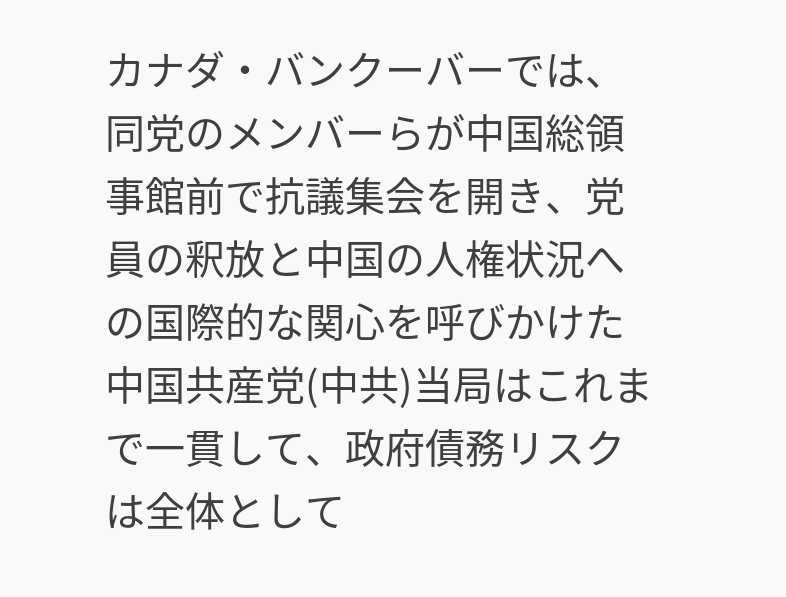カナダ・バンクーバーでは、同党のメンバーらが中国総領事館前で抗議集会を開き、党員の釈放と中国の人権状況への国際的な関心を呼びかけた
中国共産党(中共)当局はこれまで一貫して、政府債務リスクは全体として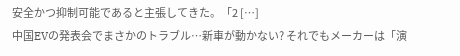安全かつ抑制可能であると主張してきた。「2 […]
中国EVの発表会でまさかのトラブル…新車が動かない? それでもメーカーは「演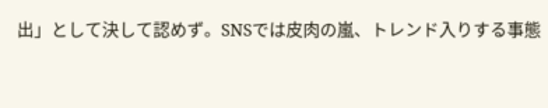出」として決して認めず。SNSでは皮肉の嵐、トレンド入りする事態